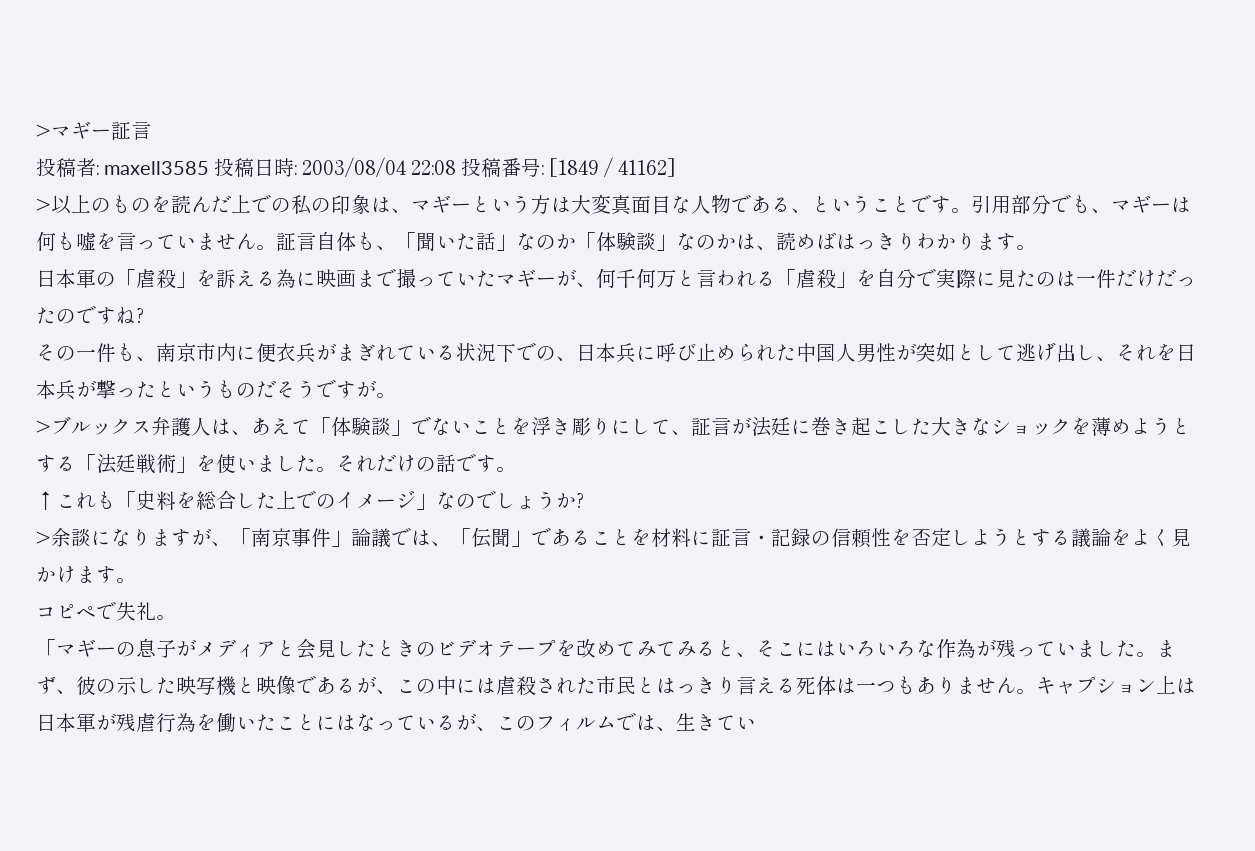>マギー証言
投稿者: maxell3585 投稿日時: 2003/08/04 22:08 投稿番号: [1849 / 41162]
>以上のものを読んだ上での私の印象は、マギーという方は大変真面目な人物である、ということです。引用部分でも、マギーは何も嘘を言っていません。証言自体も、「聞いた話」なのか「体験談」なのかは、読めばはっきりわかります。
日本軍の「虐殺」を訴える為に映画まで撮っていたマギーが、何千何万と言われる「虐殺」を自分で実際に見たのは一件だけだったのですね?
その一件も、南京市内に便衣兵がまぎれている状況下での、日本兵に呼び止められた中国人男性が突如として逃げ出し、それを日本兵が撃ったというものだそうですが。
>ブルックス弁護人は、あえて「体験談」でないことを浮き彫りにして、証言が法廷に巻き起こした大きなショックを薄めようとする「法廷戦術」を使いました。それだけの話です。
↑これも「史料を総合した上でのイメージ」なのでしょうか?
>余談になりますが、「南京事件」論議では、「伝聞」であることを材料に証言・記録の信頼性を否定しようとする議論をよく見かけます。
コピペで失礼。
「マギーの息子がメディアと会見したときのビデオテープを改めてみてみると、そこにはいろいろな作為が残っていました。まず、彼の示した映写機と映像であるが、この中には虐殺された市民とはっきり言える死体は一つもありません。キャプション上は日本軍が残虐行為を働いたことにはなっているが、このフィルムでは、生きてい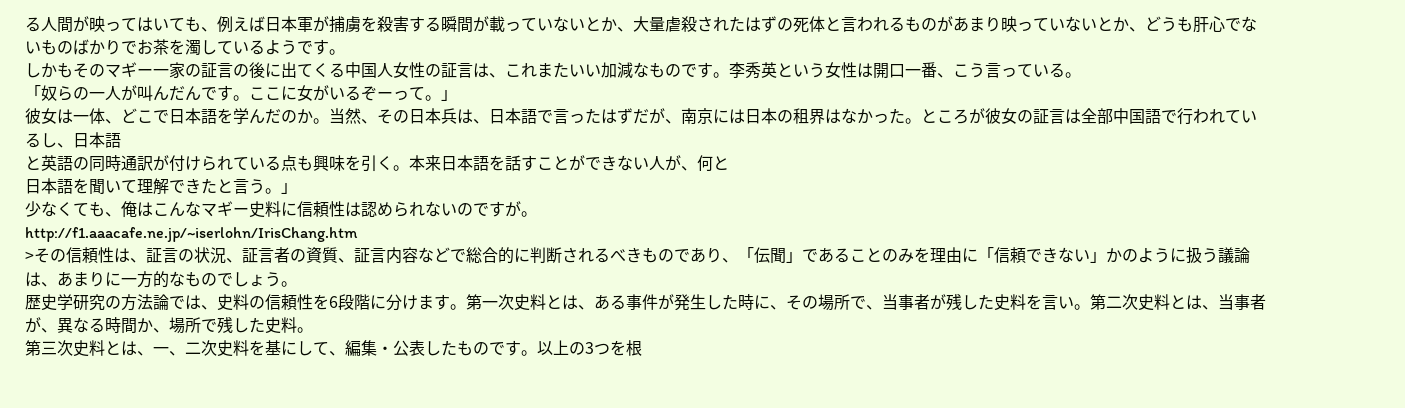る人間が映ってはいても、例えば日本軍が捕虜を殺害する瞬間が載っていないとか、大量虐殺されたはずの死体と言われるものがあまり映っていないとか、どうも肝心でないものばかりでお茶を濁しているようです。
しかもそのマギー一家の証言の後に出てくる中国人女性の証言は、これまたいい加減なものです。李秀英という女性は開口一番、こう言っている。
「奴らの一人が叫んだんです。ここに女がいるぞーって。」
彼女は一体、どこで日本語を学んだのか。当然、その日本兵は、日本語で言ったはずだが、南京には日本の租界はなかった。ところが彼女の証言は全部中国語で行われているし、日本語
と英語の同時通訳が付けられている点も興味を引く。本来日本語を話すことができない人が、何と
日本語を聞いて理解できたと言う。」
少なくても、俺はこんなマギー史料に信頼性は認められないのですが。
http://f1.aaacafe.ne.jp/~iserlohn/IrisChang.htm
>その信頼性は、証言の状況、証言者の資質、証言内容などで総合的に判断されるべきものであり、「伝聞」であることのみを理由に「信頼できない」かのように扱う議論は、あまりに一方的なものでしょう。
歴史学研究の方法論では、史料の信頼性を6段階に分けます。第一次史料とは、ある事件が発生した時に、その場所で、当事者が残した史料を言い。第二次史料とは、当事者が、異なる時間か、場所で残した史料。
第三次史料とは、一、二次史料を基にして、編集・公表したものです。以上の3つを根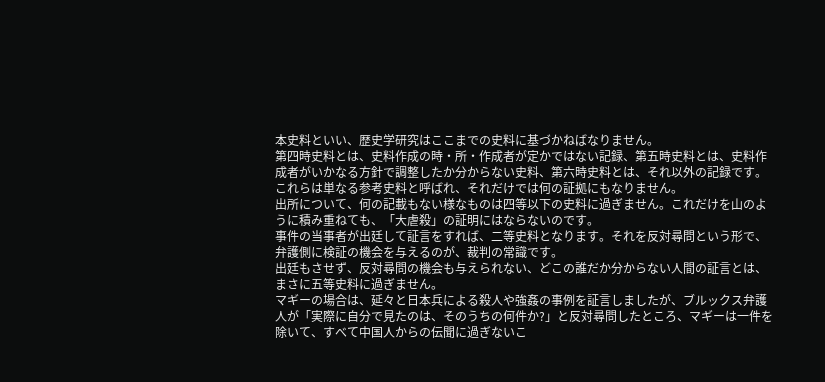本史料といい、歴史学研究はここまでの史料に基づかねばなりません。
第四時史料とは、史料作成の時・所・作成者が定かではない記録、第五時史料とは、史料作成者がいかなる方針で調整したか分からない史料、第六時史料とは、それ以外の記録です。これらは単なる参考史料と呼ばれ、それだけでは何の証拠にもなりません。
出所について、何の記載もない様なものは四等以下の史料に過ぎません。これだけを山のように積み重ねても、「大虐殺」の証明にはならないのです。
事件の当事者が出廷して証言をすれば、二等史料となります。それを反対尋問という形で、弁護側に検証の機会を与えるのが、裁判の常識です。
出廷もさせず、反対尋問の機会も与えられない、どこの誰だか分からない人間の証言とは、まさに五等史料に過ぎません。
マギーの場合は、延々と日本兵による殺人や強姦の事例を証言しましたが、ブルックス弁護人が「実際に自分で見たのは、そのうちの何件か?」と反対尋問したところ、マギーは一件を除いて、すべて中国人からの伝聞に過ぎないこ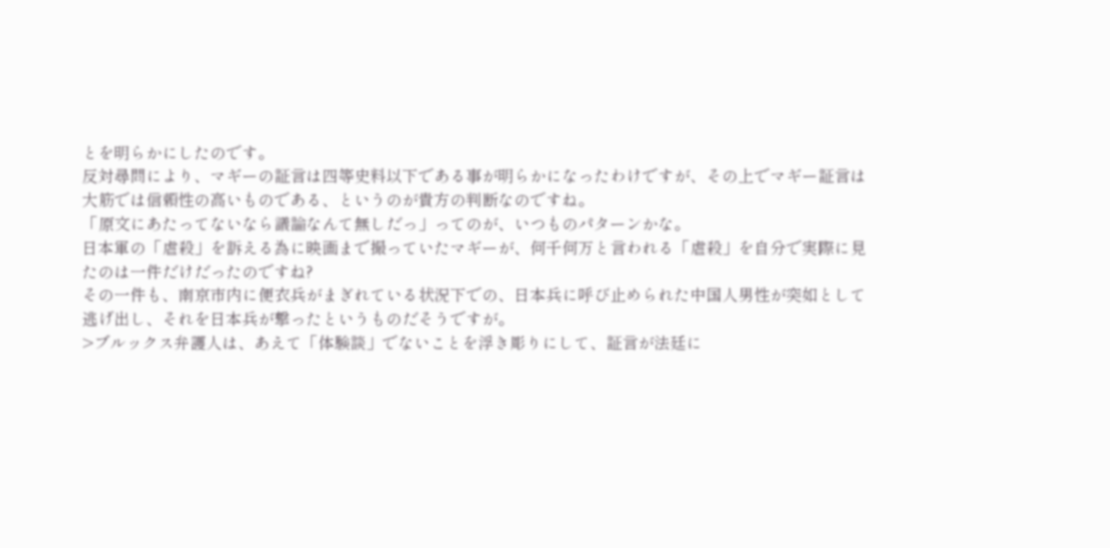とを明らかにしたのです。
反対尋問により、マギーの証言は四等史料以下である事が明らかになったわけですが、その上でマギー証言は大筋では信頼性の高いものである、というのが貴方の判断なのですね。
「原文にあたってないなら議論なんて無しだっ」ってのが、いつものパターンかな。
日本軍の「虐殺」を訴える為に映画まで撮っていたマギーが、何千何万と言われる「虐殺」を自分で実際に見たのは一件だけだったのですね?
その一件も、南京市内に便衣兵がまぎれている状況下での、日本兵に呼び止められた中国人男性が突如として逃げ出し、それを日本兵が撃ったというものだそうですが。
>ブルックス弁護人は、あえて「体験談」でないことを浮き彫りにして、証言が法廷に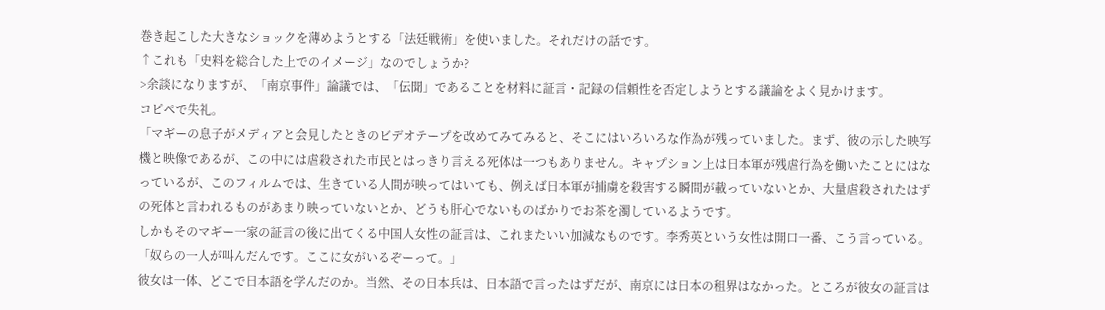巻き起こした大きなショックを薄めようとする「法廷戦術」を使いました。それだけの話です。
↑これも「史料を総合した上でのイメージ」なのでしょうか?
>余談になりますが、「南京事件」論議では、「伝聞」であることを材料に証言・記録の信頼性を否定しようとする議論をよく見かけます。
コピペで失礼。
「マギーの息子がメディアと会見したときのビデオテープを改めてみてみると、そこにはいろいろな作為が残っていました。まず、彼の示した映写機と映像であるが、この中には虐殺された市民とはっきり言える死体は一つもありません。キャプション上は日本軍が残虐行為を働いたことにはなっているが、このフィルムでは、生きている人間が映ってはいても、例えば日本軍が捕虜を殺害する瞬間が載っていないとか、大量虐殺されたはずの死体と言われるものがあまり映っていないとか、どうも肝心でないものばかりでお茶を濁しているようです。
しかもそのマギー一家の証言の後に出てくる中国人女性の証言は、これまたいい加減なものです。李秀英という女性は開口一番、こう言っている。
「奴らの一人が叫んだんです。ここに女がいるぞーって。」
彼女は一体、どこで日本語を学んだのか。当然、その日本兵は、日本語で言ったはずだが、南京には日本の租界はなかった。ところが彼女の証言は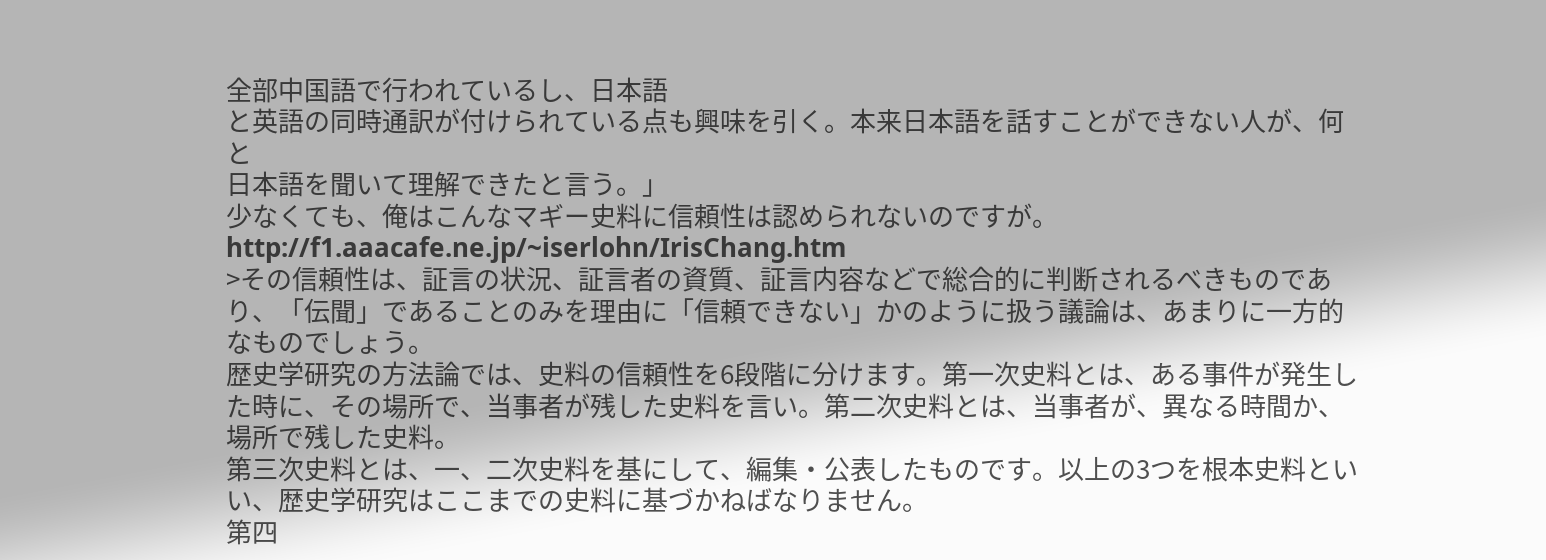全部中国語で行われているし、日本語
と英語の同時通訳が付けられている点も興味を引く。本来日本語を話すことができない人が、何と
日本語を聞いて理解できたと言う。」
少なくても、俺はこんなマギー史料に信頼性は認められないのですが。
http://f1.aaacafe.ne.jp/~iserlohn/IrisChang.htm
>その信頼性は、証言の状況、証言者の資質、証言内容などで総合的に判断されるべきものであり、「伝聞」であることのみを理由に「信頼できない」かのように扱う議論は、あまりに一方的なものでしょう。
歴史学研究の方法論では、史料の信頼性を6段階に分けます。第一次史料とは、ある事件が発生した時に、その場所で、当事者が残した史料を言い。第二次史料とは、当事者が、異なる時間か、場所で残した史料。
第三次史料とは、一、二次史料を基にして、編集・公表したものです。以上の3つを根本史料といい、歴史学研究はここまでの史料に基づかねばなりません。
第四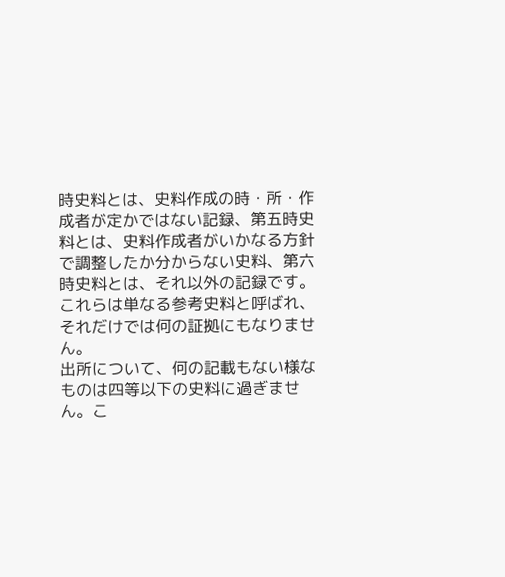時史料とは、史料作成の時・所・作成者が定かではない記録、第五時史料とは、史料作成者がいかなる方針で調整したか分からない史料、第六時史料とは、それ以外の記録です。これらは単なる参考史料と呼ばれ、それだけでは何の証拠にもなりません。
出所について、何の記載もない様なものは四等以下の史料に過ぎません。こ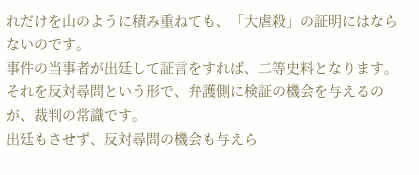れだけを山のように積み重ねても、「大虐殺」の証明にはならないのです。
事件の当事者が出廷して証言をすれば、二等史料となります。それを反対尋問という形で、弁護側に検証の機会を与えるのが、裁判の常識です。
出廷もさせず、反対尋問の機会も与えら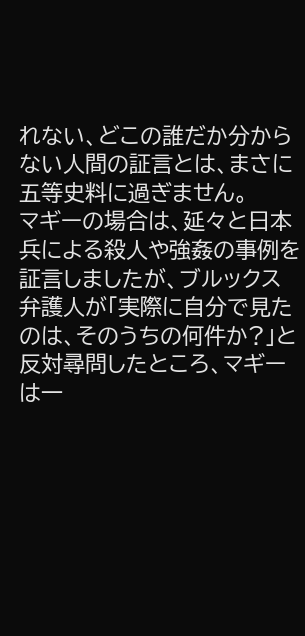れない、どこの誰だか分からない人間の証言とは、まさに五等史料に過ぎません。
マギーの場合は、延々と日本兵による殺人や強姦の事例を証言しましたが、ブルックス弁護人が「実際に自分で見たのは、そのうちの何件か?」と反対尋問したところ、マギーは一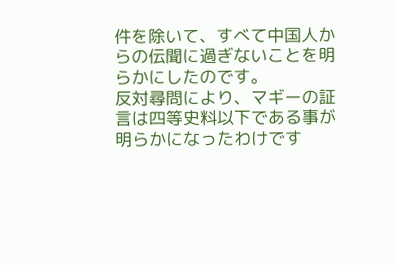件を除いて、すべて中国人からの伝聞に過ぎないことを明らかにしたのです。
反対尋問により、マギーの証言は四等史料以下である事が明らかになったわけです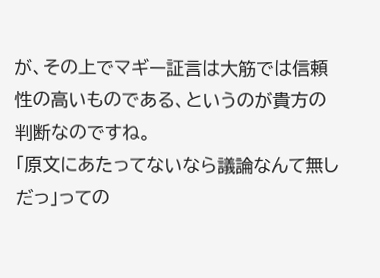が、その上でマギー証言は大筋では信頼性の高いものである、というのが貴方の判断なのですね。
「原文にあたってないなら議論なんて無しだっ」っての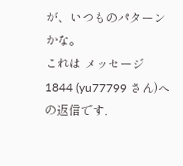が、いつものパターンかな。
これは メッセージ 1844 (yu77799 さん)への返信です.